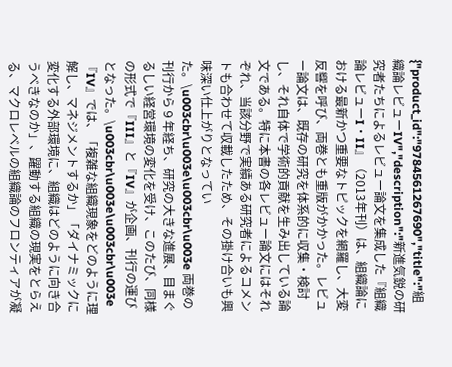{"product_id":"9784561267690","title":"組織論レビューIV","description":"新進気鋭の研究者たちによるレビュー論文を集成した『組織論レビューI・II』（2013年刊）は、組織論における最新かつ重要なトピックを網羅し、大変反響を呼び、両巻とも重版がかかった。レビュー論文は、既存の研究を体系的に収集・検討し、それ自体で学術的貢献を生み出している論文である。特に本書の各レビュー論文にはそれぞれ、当該分野で実績ある研究者によるコメントも合わせて収載したため、その掛け合いも興味深い仕上がりとなっていた。\u003cbr\u003e\u003cbr\u003e 両巻の刊行から９年経ち、研究の大きな進展、目まぐるしい経営環境の変化を受け、このたび、同様の形式で『III』と『IV』が企画、刊行の運びとなった。\u003cbr\u003e\u003cbr\u003e 『IV』では、「複雑な組織現象をどのように理解し、マネジメントするか」「ダイナミックに変化する外部環境に、組織はどのように向き合うべきなのか」、躍動する組織の現実をとらえる、マクロレベルの組織論のフロンティアが凝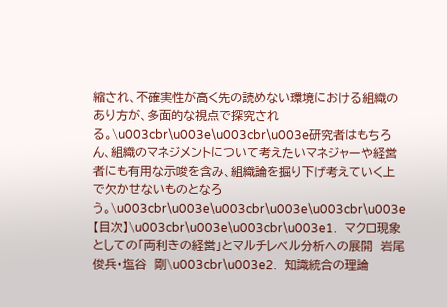縮され、不確実性が高く先の読めない環境における組織のあり方が、多面的な視点で探究される。\u003cbr\u003e\u003cbr\u003e研究者はもちろん、組織のマネジメントについて考えたいマネジャーや経営者にも有用な示唆を含み、組織論を掘り下げ考えていく上で欠かせないものとなろう。\u003cbr\u003e\u003cbr\u003e\u003cbr\u003e【目次】\u003cbr\u003e\u003cbr\u003e1.　マクロ現象としての「両利きの経営」とマルチレベル分析への展開　岩尾俊兵・塩谷　剛\u003cbr\u003e2.　知識統合の理論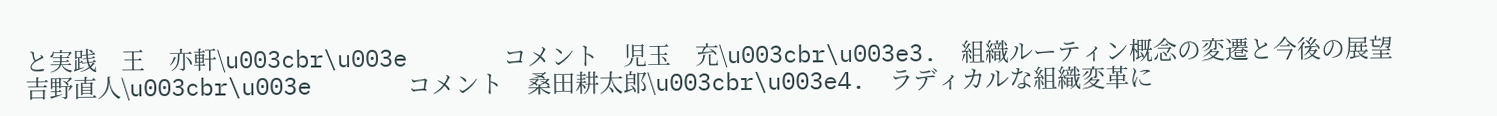と実践　王　亦軒\u003cbr\u003e　　　　コメント　児玉　充\u003cbr\u003e3.　組織ルーティン概念の変遷と今後の展望　吉野直人\u003cbr\u003e　　　　コメント　桑田耕太郎\u003cbr\u003e4.　ラディカルな組織変革に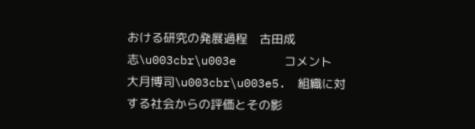おける研究の発展過程　古田成志\u003cbr\u003e　　　　コメント　大月博司\u003cbr\u003e5.　組織に対する社会からの評価とその影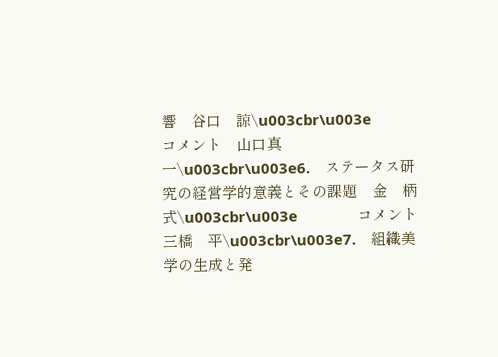響　谷口　諒\u003cbr\u003e　　　　コメント　山口真一\u003cbr\u003e6.　ステータス研究の経営学的意義とその課題　金　柄式\u003cbr\u003e　　　　コメント　三橋　平\u003cbr\u003e7.　組織美学の生成と発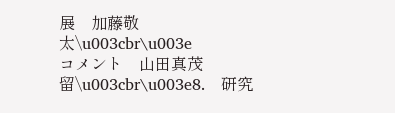展　加藤敬太\u003cbr\u003e　　　　コメント　山田真茂留\u003cbr\u003e8.　研究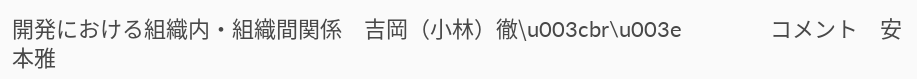開発における組織内・組織間関係　吉岡（小林）徹\u003cbr\u003e　　　　コメント　安本雅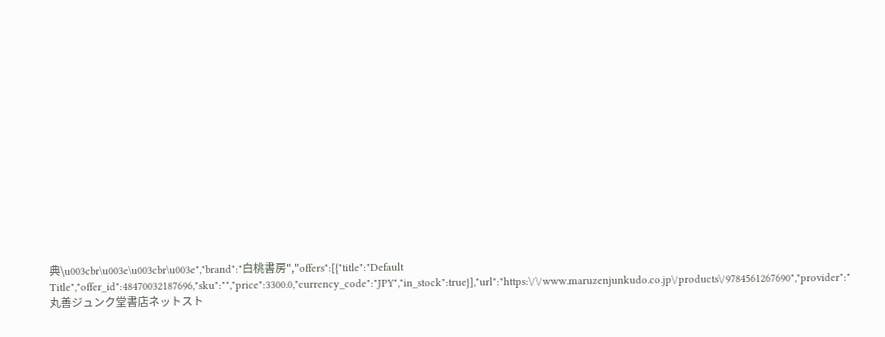典\u003cbr\u003e\u003cbr\u003e","brand":"白桃書房","offers":[{"title":"Default Title","offer_id":48470032187696,"sku":"","price":3300.0,"currency_code":"JPY","in_stock":true}],"url":"https:\/\/www.maruzenjunkudo.co.jp\/products\/9784561267690","provider":"丸善ジュンク堂書店ネットスト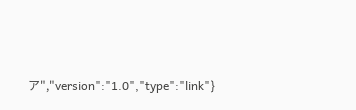ア","version":"1.0","type":"link"}